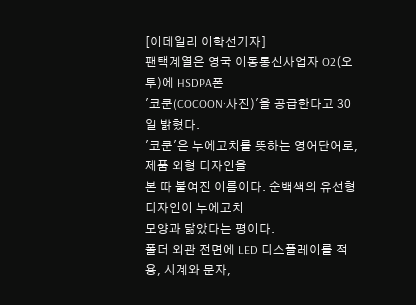[이데일리 이학선기자]
팬택계열은 영국 이동통신사업자 O2(오투)에 HSDPA폰
'코쿤(COCOON·사진)'을 공급한다고 30일 밝혔다.
'코쿤'은 누에고치를 뜻하는 영어단어로, 제품 외형 디자인을
본 따 붙여진 이름이다. 순백색의 유선형 디자인이 누에고치
모양과 닮았다는 평이다.
폴더 외관 전면에 LED 디스플레이를 적용, 시계와 문자,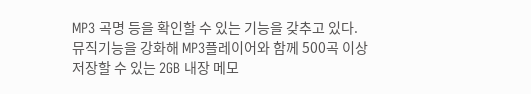MP3 곡명 등을 확인할 수 있는 기능을 갖추고 있다.
뮤직기능을 강화해 MP3플레이어와 함께 500곡 이상
저장할 수 있는 2GB 내장 메모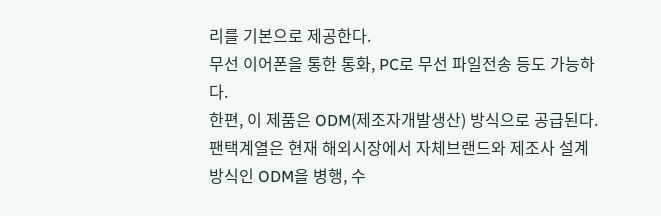리를 기본으로 제공한다.
무선 이어폰을 통한 통화, PC로 무선 파일전송 등도 가능하다.
한편, 이 제품은 ODM(제조자개발생산) 방식으로 공급된다.
팬택계열은 현재 해외시장에서 자체브랜드와 제조사 설계
방식인 ODM을 병행, 수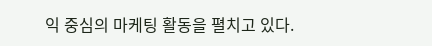익 중심의 마케팅 활동을 펼치고 있다.